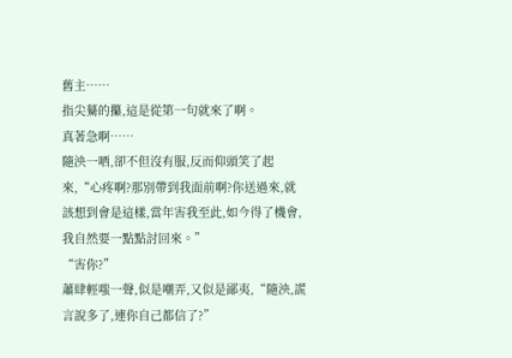舊主……
指尖驀的攥,這是從第一句就來了啊。
真著急啊……
隨泱一哂,卻不但沒有服,反而仰頭笑了起來,“心疼啊?那別帶到我面前啊?你送過來,就該想到會是這樣,當年害我至此,如今得了機會,我自然要一點點討回來。”
“害你?”
蕭肆輕嗤一聲,似是嘲弄,又似是鄙夷,“隨泱,謊言說多了,連你自己都信了?”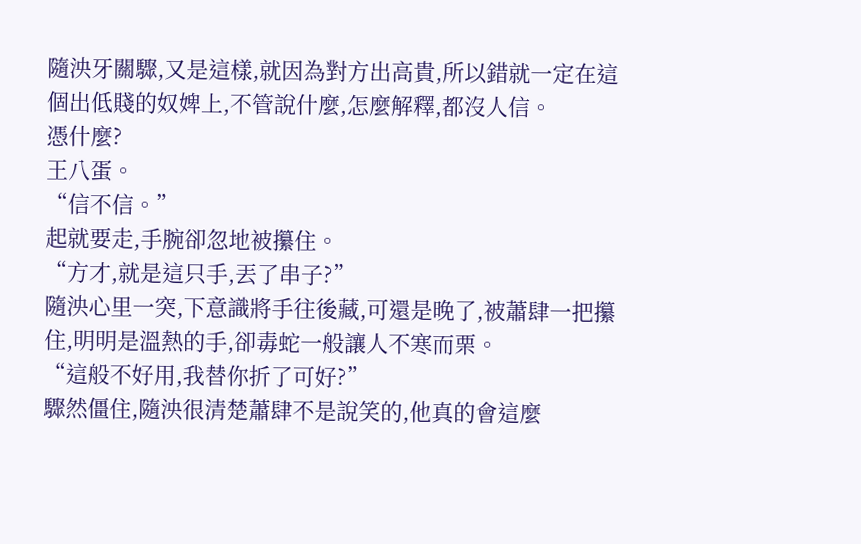隨泱牙關驟,又是這樣,就因為對方出高貴,所以錯就一定在這個出低賤的奴婢上,不管說什麼,怎麼解釋,都沒人信。
憑什麼?
王八蛋。
“信不信。”
起就要走,手腕卻忽地被攥住。
“方才,就是這只手,丟了串子?”
隨泱心里一突,下意識將手往後藏,可還是晚了,被蕭肆一把攥住,明明是溫熱的手,卻毒蛇一般讓人不寒而栗。
“這般不好用,我替你折了可好?”
驟然僵住,隨泱很清楚蕭肆不是說笑的,他真的會這麼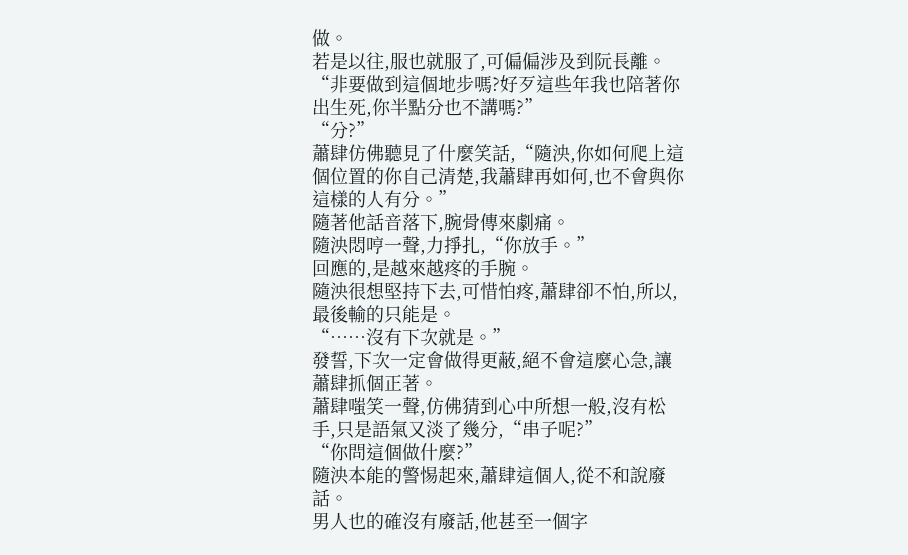做。
若是以往,服也就服了,可偏偏涉及到阮長離。
“非要做到這個地步嗎?好歹這些年我也陪著你出生死,你半點分也不講嗎?”
“分?”
蕭肆仿佛聽見了什麼笑話,“隨泱,你如何爬上這個位置的你自己清楚,我蕭肆再如何,也不會與你這樣的人有分。”
隨著他話音落下,腕骨傳來劇痛。
隨泱悶哼一聲,力掙扎,“你放手。”
回應的,是越來越疼的手腕。
隨泱很想堅持下去,可惜怕疼,蕭肆卻不怕,所以,最後輸的只能是。
“……沒有下次就是。”
發誓,下次一定會做得更蔽,絕不會這麼心急,讓蕭肆抓個正著。
蕭肆嗤笑一聲,仿佛猜到心中所想一般,沒有松手,只是語氣又淡了幾分,“串子呢?”
“你問這個做什麼?”
隨泱本能的警惕起來,蕭肆這個人,從不和說廢話。
男人也的確沒有廢話,他甚至一個字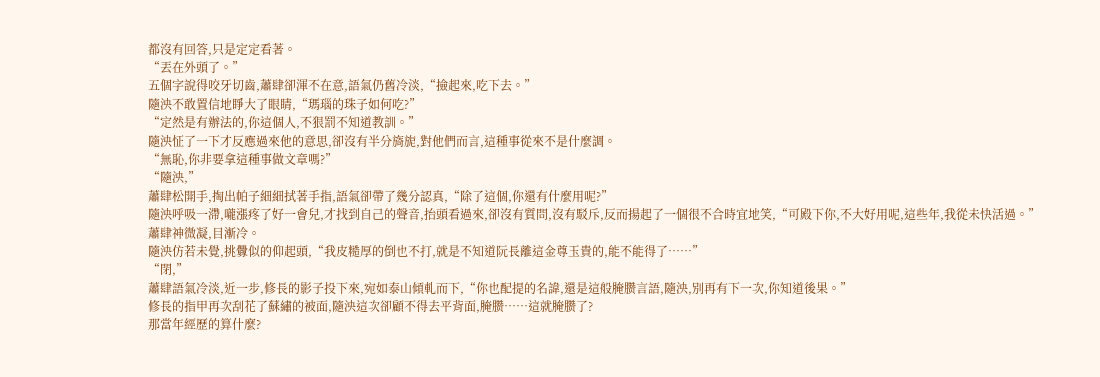都沒有回答,只是定定看著。
“丟在外頭了。”
五個字說得咬牙切齒,蕭肆卻渾不在意,語氣仍舊冷淡,“撿起來,吃下去。”
隨泱不敢置信地睜大了眼睛,“瑪瑙的珠子如何吃?”
“定然是有辦法的,你這個人,不狠罰不知道教訓。”
隨泱怔了一下才反應過來他的意思,卻沒有半分旖旎,對他們而言,這種事從來不是什麼調。
“無恥,你非要拿這種事做文章嗎?”
“隨泱,”
蕭肆松開手,掏出帕子細細拭著手指,語氣卻帶了幾分認真,“除了這個,你還有什麼用呢?”
隨泱呼吸一滯,嚨漲疼了好一會兒,才找到自己的聲音,抬頭看過來,卻沒有質問,沒有駁斥,反而揚起了一個很不合時宜地笑,“可殿下你,不大好用呢,這些年,我從未快活過。”
蕭肆神微凝,目漸冷。
隨泱仿若未覺,挑釁似的仰起頭,“我皮糙厚的倒也不打,就是不知道阮長離這金尊玉貴的,能不能得了……”
“閉,”
蕭肆語氣冷淡,近一步,修長的影子投下來,宛如泰山傾軋而下,“你也配提的名諱,還是這般腌臜言語,隨泱,別再有下一次,你知道後果。”
修長的指甲再次刮花了蘇繡的被面,隨泱這次卻顧不得去平背面,腌臜……這就腌臜了?
那當年經歷的算什麼?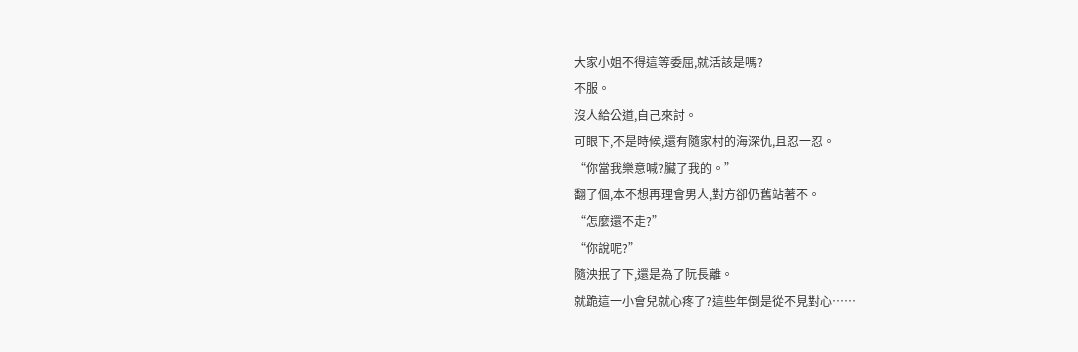大家小姐不得這等委屈,就活該是嗎?
不服。
沒人給公道,自己來討。
可眼下,不是時候,還有隨家村的海深仇,且忍一忍。
“你當我樂意喊?臟了我的。”
翻了個,本不想再理會男人,對方卻仍舊站著不。
“怎麼還不走?”
“你說呢?”
隨泱抿了下,還是為了阮長離。
就跪這一小會兒就心疼了?這些年倒是從不見對心……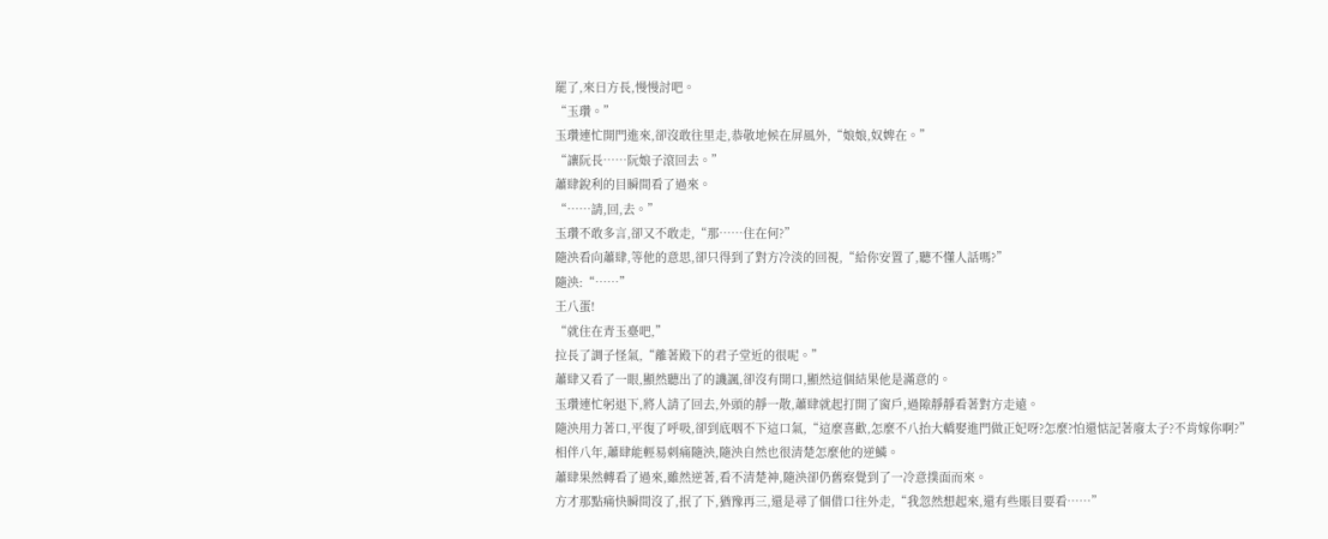罷了,來日方長,慢慢討吧。
“玉瓚。”
玉瓚連忙開門進來,卻沒敢往里走,恭敬地候在屏風外,“娘娘,奴婢在。”
“讓阮長……阮娘子滾回去。”
蕭肆銳利的目瞬間看了過來。
“……請,回,去。”
玉瓚不敢多言,卻又不敢走,“那……住在何?”
隨泱看向蕭肆,等他的意思,卻只得到了對方冷淡的回視,“給你安置了,聽不懂人話嗎?”
隨泱:“……”
王八蛋!
“就住在青玉臺吧,”
拉長了調子怪氣,“離著殿下的君子堂近的很呢。”
蕭肆又看了一眼,顯然聽出了的譏諷,卻沒有開口,顯然這個結果他是滿意的。
玉瓚連忙躬退下,將人請了回去,外頭的靜一散,蕭肆就起打開了窗戶,過隙靜靜看著對方走遠。
隨泱用力著口,平復了呼吸,卻到底咽不下這口氣,“這麼喜歡,怎麼不八抬大轎娶進門做正妃呀?怎麼?怕還惦記著廢太子?不肯嫁你啊?”
相伴八年,蕭肆能輕易刺痛隨泱,隨泱自然也很清楚怎麼他的逆鱗。
蕭肆果然轉看了過來,雖然逆著,看不清楚神,隨泱卻仍舊察覺到了一冷意撲面而來。
方才那點痛快瞬間沒了,抿了下,猶豫再三,還是尋了個借口往外走,“我忽然想起來,還有些賬目要看……”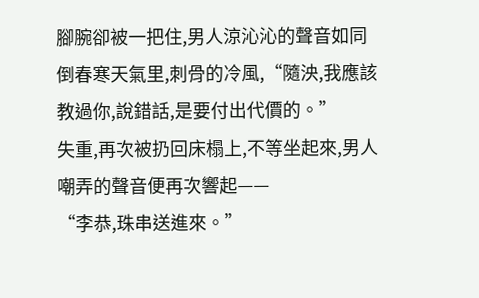腳腕卻被一把住,男人涼沁沁的聲音如同倒春寒天氣里,刺骨的冷風,“隨泱,我應該教過你,說錯話,是要付出代價的。”
失重,再次被扔回床榻上,不等坐起來,男人嘲弄的聲音便再次響起——
“李恭,珠串送進來。”